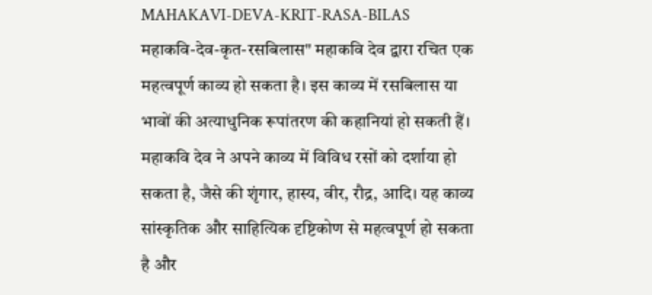MAHAKAVI-DEVA-KRIT-RASA-BILAS
महाकवि-देव-कृत-रसबिलास" महाकवि देव द्वारा रचित एक महत्वपूर्ण काव्य हो सकता है। इस काव्य में रसबिलास या भावों की अत्याधुनिक रूपांतरण की कहानियां हो सकती हैं।
महाकवि देव ने अपने काव्य में विविध रसों को दर्शाया हो सकता है, जैसे की शृंगार, हास्य, वीर, रौद्र, आदि। यह काव्य सांस्कृतिक और साहित्यिक दृष्टिकोण से महत्वपूर्ण हो सकता है और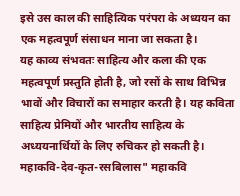इसे उस काल की साहित्यिक परंपरा के अध्ययन का एक महत्वपूर्ण संसाधन माना जा सकता है।
यह काव्य संभवतः साहित्य और कला की एक महत्वपूर्ण प्रस्तुति होती है, जो रसों के साथ विभिन्न भावों और विचारों का समाहार करती है। यह कविता साहित्य प्रेमियों और भारतीय साहित्य के अध्ययनार्थियों के लिए रुचिकर हो सकती है।
महाकवि-देव-कृत-रसबिलास" महाकवि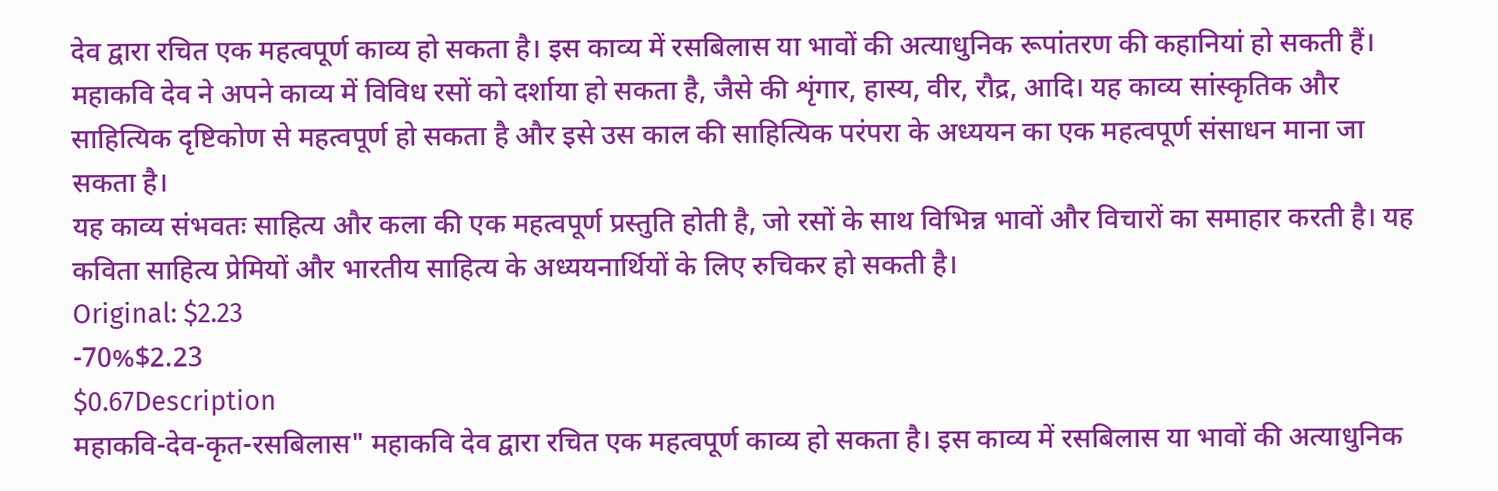देव द्वारा रचित एक महत्वपूर्ण काव्य हो सकता है। इस काव्य में रसबिलास या भावों की अत्याधुनिक रूपांतरण की कहानियां हो सकती हैं।
महाकवि देव ने अपने काव्य में विविध रसों को दर्शाया हो सकता है, जैसे की शृंगार, हास्य, वीर, रौद्र, आदि। यह काव्य सांस्कृतिक और साहित्यिक दृष्टिकोण से महत्वपूर्ण हो सकता है और इसे उस काल की साहित्यिक परंपरा के अध्ययन का एक महत्वपूर्ण संसाधन माना जा सकता है।
यह काव्य संभवतः साहित्य और कला की एक महत्वपूर्ण प्रस्तुति होती है, जो रसों के साथ विभिन्न भावों और विचारों का समाहार करती है। यह कविता साहित्य प्रेमियों और भारतीय साहित्य के अध्ययनार्थियों के लिए रुचिकर हो सकती है।
Original: $2.23
-70%$2.23
$0.67Description
महाकवि-देव-कृत-रसबिलास" महाकवि देव द्वारा रचित एक महत्वपूर्ण काव्य हो सकता है। इस काव्य में रसबिलास या भावों की अत्याधुनिक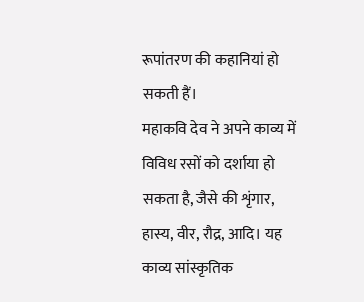रूपांतरण की कहानियां हो सकती हैं।
महाकवि देव ने अपने काव्य में विविध रसों को दर्शाया हो सकता है, जैसे की शृंगार, हास्य, वीर, रौद्र, आदि। यह काव्य सांस्कृतिक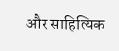और साहित्यिक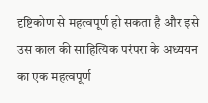दृष्टिकोण से महत्वपूर्ण हो सकता है और इसे उस काल की साहित्यिक परंपरा के अध्ययन का एक महत्वपूर्ण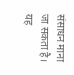संसाधन माना जा सकता है।
यह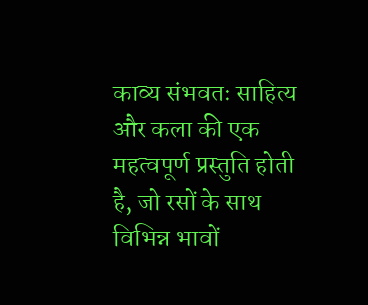काव्य संभवतः साहित्य और कला की एक महत्वपूर्ण प्रस्तुति होती है, जो रसों के साथ विभिन्न भावों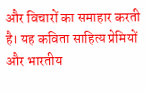और विचारों का समाहार करती है। यह कविता साहित्य प्रेमियों और भारतीय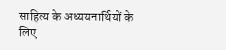साहित्य के अध्ययनार्थियों के लिए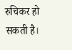रुचिकर हो सकती है।